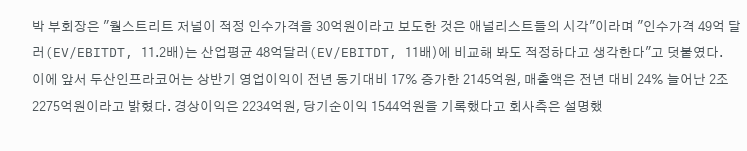박 부회장은 "월스트리트 저널이 적정 인수가격을 30억원이라고 보도한 것은 애널리스트들의 시각"이라며 "인수가격 49억 달러(EV/EBITDT, 11.2배)는 산업평균 48억달러(EV/EBITDT, 11배)에 비교해 봐도 적정하다고 생각한다"고 덧붙였다.
이에 앞서 두산인프라코어는 상반기 영업이익이 전년 동기대비 17% 증가한 2145억원, 매출액은 전년 대비 24% 늘어난 2조 2275억원이라고 밝혔다. 경상이익은 2234억원, 당기순이익 1544억원을 기록했다고 회사측은 설명했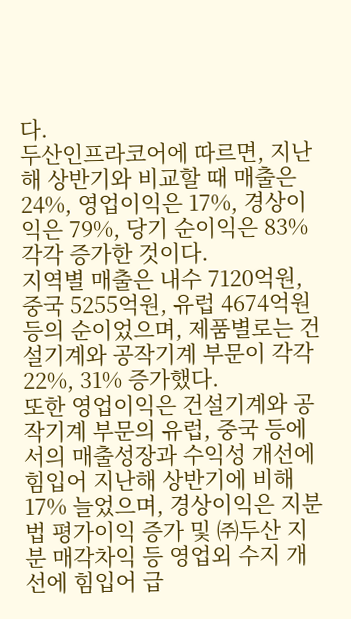다.
두산인프라코어에 따르면, 지난해 상반기와 비교할 때 매출은 24%, 영업이익은 17%, 경상이익은 79%, 당기 순이익은 83% 각각 증가한 것이다.
지역별 매출은 내수 7120억원, 중국 5255억원, 유럽 4674억원 등의 순이었으며, 제품별로는 건설기계와 공작기계 부문이 각각 22%, 31% 증가했다.
또한 영업이익은 건설기계와 공작기계 부문의 유럽, 중국 등에서의 매출성장과 수익성 개선에 힘입어 지난해 상반기에 비해 17% 늘었으며, 경상이익은 지분법 평가이익 증가 및 ㈜두산 지분 매각차익 등 영업외 수지 개선에 힘입어 급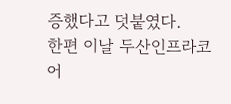증했다고 덧붙였다.
한편 이날 두산인프라코어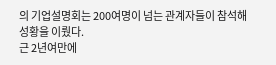의 기업설명회는 200여명이 넘는 관계자들이 참석해 성황을 이뤘다.
근 2년여만에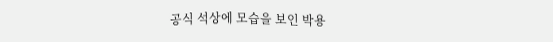공식 석상에 모습을 보인 박용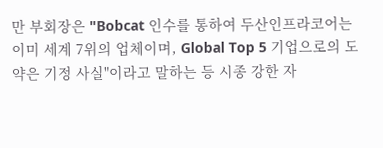만 부회장은 "Bobcat 인수를 통하여 두산인프라코어는 이미 세계 7위의 업체이며, Global Top 5 기업으로의 도약은 기정 사실"이라고 말하는 등 시종 강한 자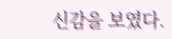신감을 보였다.